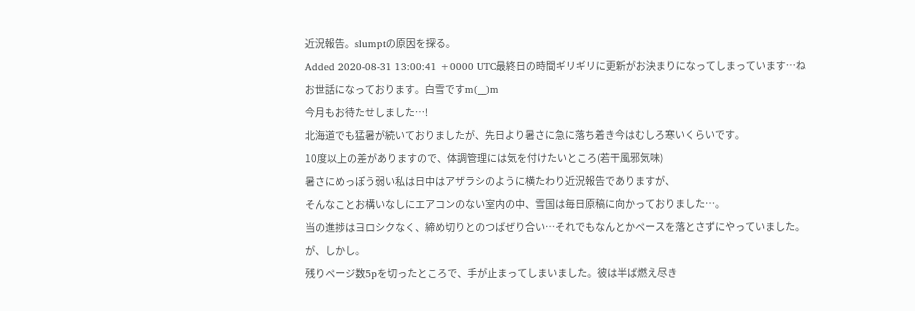近況報告。slumptの原因を探る。
Added 2020-08-31 13:00:41 +0000 UTC最終日の時間ギリギリに更新がお決まりになってしまっています…ね
お世話になっております。白雪ですm(__)m
今月もお待たせしました…!
北海道でも猛暑が続いておりましたが、先日より暑さに急に落ち着き今はむしろ寒いくらいです。
10度以上の差がありますので、体調管理には気を付けたいところ(若干風邪気味)
暑さにめっぽう弱い私は日中はアザラシのように横たわり近況報告でありますが、
そんなことお構いなしにエアコンのない室内の中、雪国は毎日原稿に向かっておりました…。
当の進捗はヨロシクなく、締め切りとのつばぜり合い…それでもなんとかペースを落とさずにやっていました。
が、しかし。
残りページ数5pを切ったところで、手が止まってしまいました。彼は半ば燃え尽き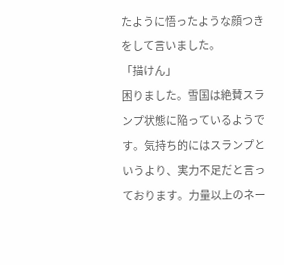たように悟ったような顔つきをして言いました。
「描けん」
困りました。雪国は絶賛スランプ状態に陥っているようです。気持ち的にはスランプというより、実力不足だと言っております。力量以上のネー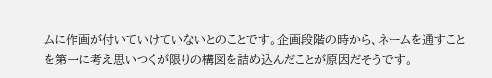ムに作画が付いていけていないとのことです。企画段階の時から、ネームを通すことを第一に考え思いつくが限りの構図を詰め込んだことが原因だそうです。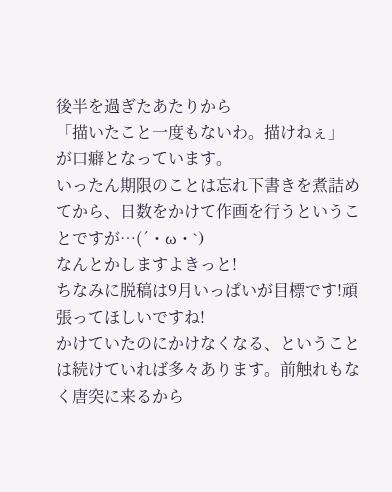後半を過ぎたあたりから
「描いたこと一度もないわ。描けねぇ」
が口癖となっています。
いったん期限のことは忘れ下書きを煮詰めてから、日数をかけて作画を行うということですが…(´・ω・`)
なんとかしますよきっと!
ちなみに脱稿は9月いっぱいが目標です!頑張ってほしいですね!
かけていたのにかけなくなる、ということは続けていれば多々あります。前触れもなく唐突に来るから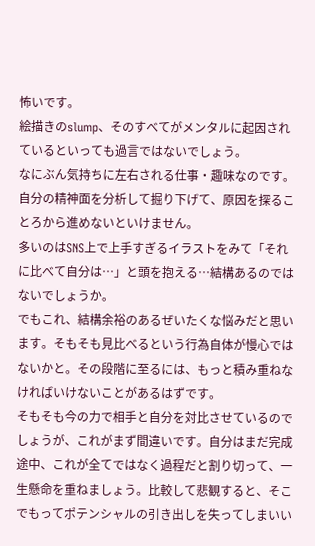怖いです。
絵描きのslump、そのすべてがメンタルに起因されているといっても過言ではないでしょう。
なにぶん気持ちに左右される仕事・趣味なのです。
自分の精神面を分析して掘り下げて、原因を探ることろから進めないといけません。
多いのはSNS上で上手すぎるイラストをみて「それに比べて自分は…」と頭を抱える…結構あるのではないでしょうか。
でもこれ、結構余裕のあるぜいたくな悩みだと思います。そもそも見比べるという行為自体が慢心ではないかと。その段階に至るには、もっと積み重ねなければいけないことがあるはずです。
そもそも今の力で相手と自分を対比させているのでしょうが、これがまず間違いです。自分はまだ完成途中、これが全てではなく過程だと割り切って、一生懸命を重ねましょう。比較して悲観すると、そこでもってポテンシャルの引き出しを失ってしまいい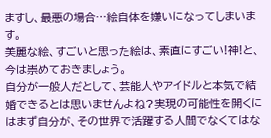ますし、最悪の場合…絵自体を嫌いになってしまいます。
美麗な絵、すごいと思った絵は、素直にすごい!神!と、今は崇めておきましょう。
自分が一般人だとして、芸能人やアイドルと本気で結婚できるとは思いませんよね?実現の可能性を開くにはまず自分が、その世界で活躍する人間でなくてはな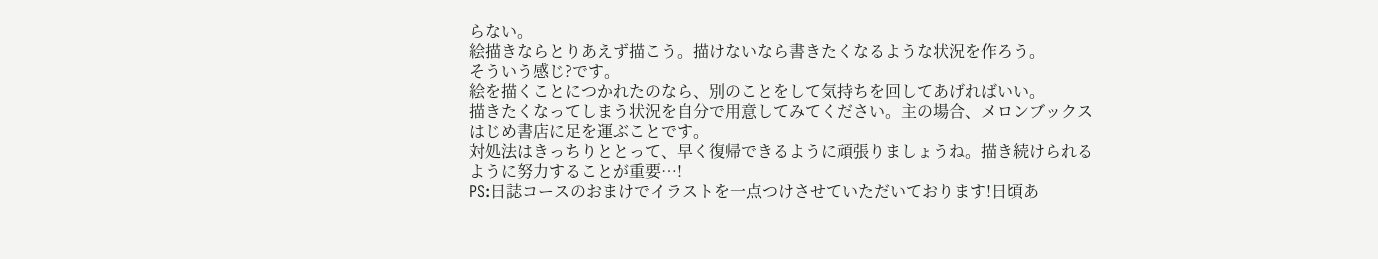らない。
絵描きならとりあえず描こう。描けないなら書きたくなるような状況を作ろう。
そういう感じ?です。
絵を描くことにつかれたのなら、別のことをして気持ちを回してあげればいい。
描きたくなってしまう状況を自分で用意してみてください。主の場合、メロンブックスはじめ書店に足を運ぶことです。
対処法はきっちりととって、早く復帰できるように頑張りましょうね。描き続けられるように努力することが重要…!
PS:日誌コースのおまけでイラストを一点つけさせていただいております!日頃あ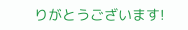りがとうございます!